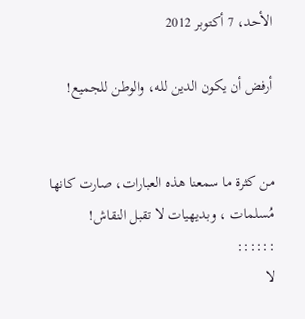الأحد، 7 أكتوبر 2012

أرفض أن يكون الدين لله، والوطن للجميع!


من كثرة ما سمعنا هذه العبارات، صارت كانها مُسلمات ، وبديهيات لا تقبل النقاش!
::::::
لا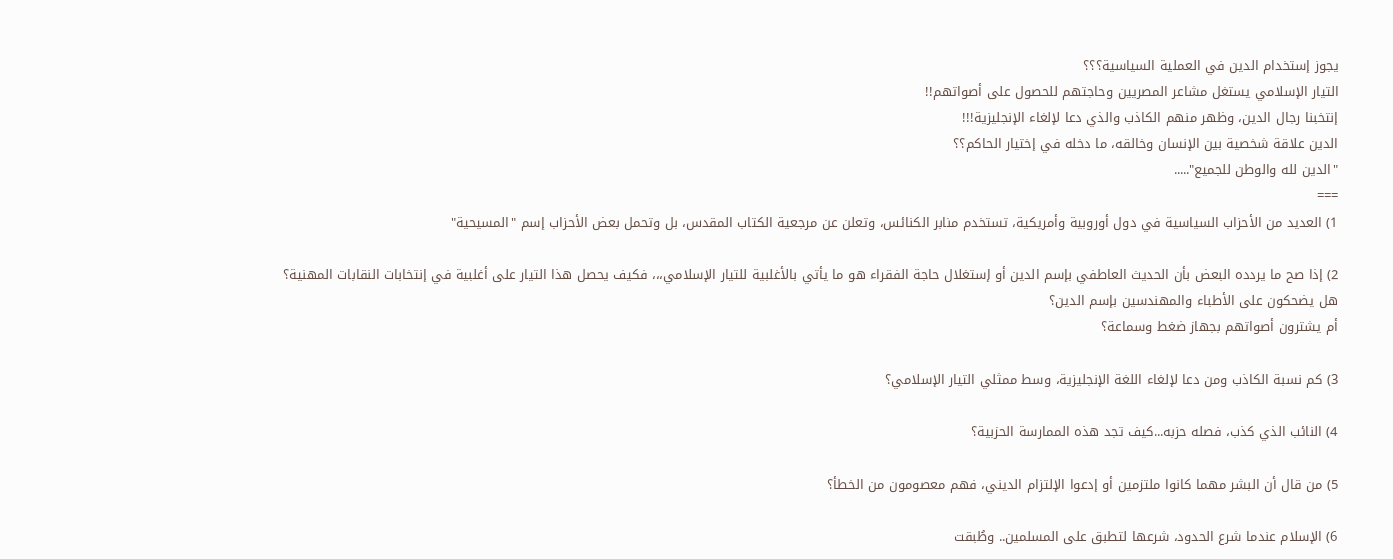يجوز إستخدام الدين في العملية السياسية؟؟؟
التيار الإسلامي يستغل مشاعر المصريين وحاجتهم للحصول على أصواتهم!!
إنتخبنا رجال الدين، وظهر منهم الكاذب والذي دعا لإلغاء الإنجليزية!!!
الدين علاقة شخصية بين الإنسان وخالقه، ما دخله في إختيار الحاكم؟؟
"الدين لله والوطن للجميع".....
===
1) العديد من الأحزاب السياسية في دول أوروبية وأمريكية، تستخدم منابر الكنائس، وتعلن عن مرجعية الكتاب المقدس، بل وتحمل بعض الأحزاب إسم "المسيحية"

2) إذا صح ما يردده البعض بأن الحديث العاطفي بإسم الدين أو إستغلال حاجة الفقراء هو ما يأتي بالأغلبية للتيار الإسلامي،،، فكيف يحصل هذا التيار على أغلبية في إنتخابات النقابات المهنية؟ هل يضحكون على الأطباء والمهندسين بإسم الدين؟
أم يشترون أصواتهم بجهاز ضغط وسماعة؟

3) كم نسبة الكاذب ومن دعا لإلغاء اللغة الإنجليزية، وسط ممثلي التيار الإسلامي؟

4) النائب الذي كذب، فصله حزبه...كيف تجد هذه الممارسة الحزبية؟

5) من قال أن البشر مهما كانوا ملتزمين أو إدعوا الإلتزام الديني، فهم معصومون من الخطأ؟

6) الإسلام عندما شرع الحدود، شرعها لتطبق على المسلمين.. وطُبقت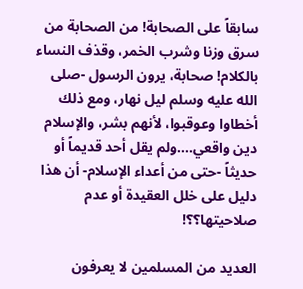سابقاً على الصحابة! من الصحابة من سرق وزنا وشرب الخمر، وقذف النساء بالكلام! صحابة، يرون الرسول -صلى الله عليه وسلم ليل نهار، ومع ذلك أخطاوا وعوقبوا، لأنهم بشر، والإسلام دين واقعي....ولم يقل أحد قديماً أو حديثاً -حتى من أعداء الإسلام- أن هذا دليل على خلل العقيدة أو عدم صلاحيتها؟؟!

العديد من المسلمين لا يعرفون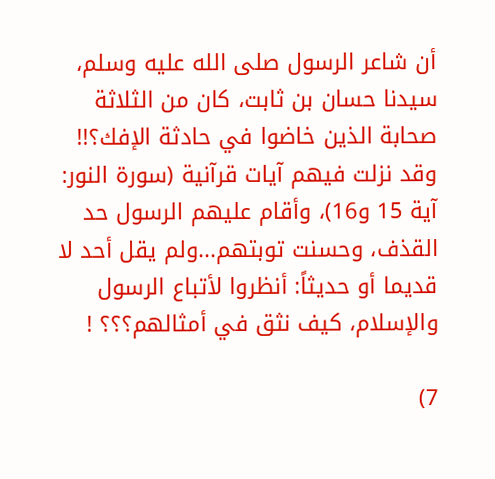أن شاعر الرسول صلى الله عليه وسلم، سيدنا حسان بن ثابت، كان من الثلاثة صحابة الذين خاضوا في حادثة الإفك؟!! وقد نزلت فيهم آيات قرآنية (سورة النور: آية 15 و16)، وأقام عليهم الرسول حد القذف، وحسنت توبتهم...ولم يقل أحد لا قديما أو حديثاً: أنظروا لأتباع الرسول والإسلام، كيف نثق في أمثالهم؟؟؟ !

7)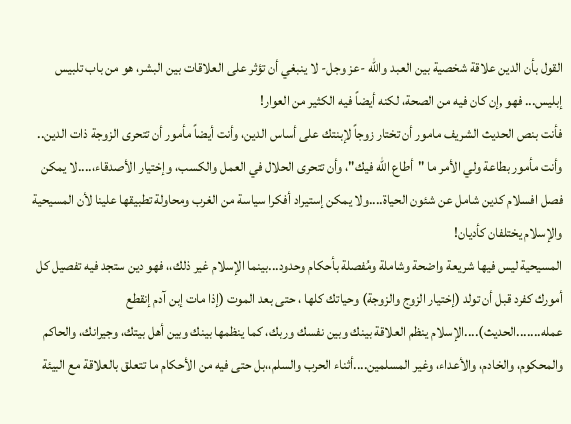القول بأن الدين علاقة شخصية بين العبد والله -عز وجل- لا ينبغي أن تؤثر على العلاقات بين البشر، هو من باب تلبيس إبليس... فهو ,إن كان فيه من الصحة، لكنه أيضاً فيه الكثير من العوار!
فأنت بنص الحديث الشريف مامور أن تختار زوجاً لإبنتك على أساس الدين، وأنت أيضاً مأمور أن تتحرى الزوجة ذات الدين..
وأنت مأمور بطاعة ولي الأمر ما "أطاع الله فيك"، وأن تتحرى الحلال في العمل والكسب، وإختيار الأصدقاء،....لا يمكن فصل افسلام كدين شامل عن شئون الحياة....ولا يمكن إستيراد أفكرا سياسة من الغرب ومحاولة تطبيقها علينا لأن المسيحية والإسلام يختلفان كأديان!
المسيحية ليس فيها شريعة واضحة وشاملة ومُفصلة بأحكام وحدود...بينما الإسلام غير ذلك،، فهو دين ستجد فيه تفصيل كل أمورك كفرد قبل أن تولد (إختيار الزوج والزوجة) وحياتك كلها ، حتى بعد الموت (إذا مات إبن آدم إنقطع عمله.......الحديث)....الإسلام ينظم العلاقة بينك وبين نفسك وربك، كما ينظمها بينك وبين أهل بيتك، وجيرانك، والحاكم والمحكوم، والخادم، والأعداء، وغير المسلمين....أثناء الحرب والسلم،،بل حتى فيه من الأحكام ما تتعلق بالعلاقة مع البيئة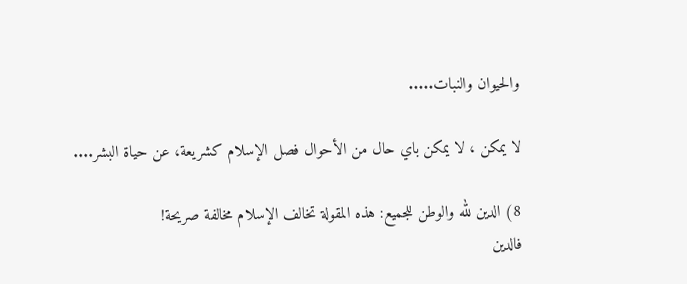والحيوان والنبات.....

لا يمكن ، لا يمكن باي حال من الأحوال فصل الإسلام كشريعة، عن حياة البشر....

8) الدين لله والوطن للجميع: هذه المقولة تخالف الإسلام مخالفة صريحة!
فالدين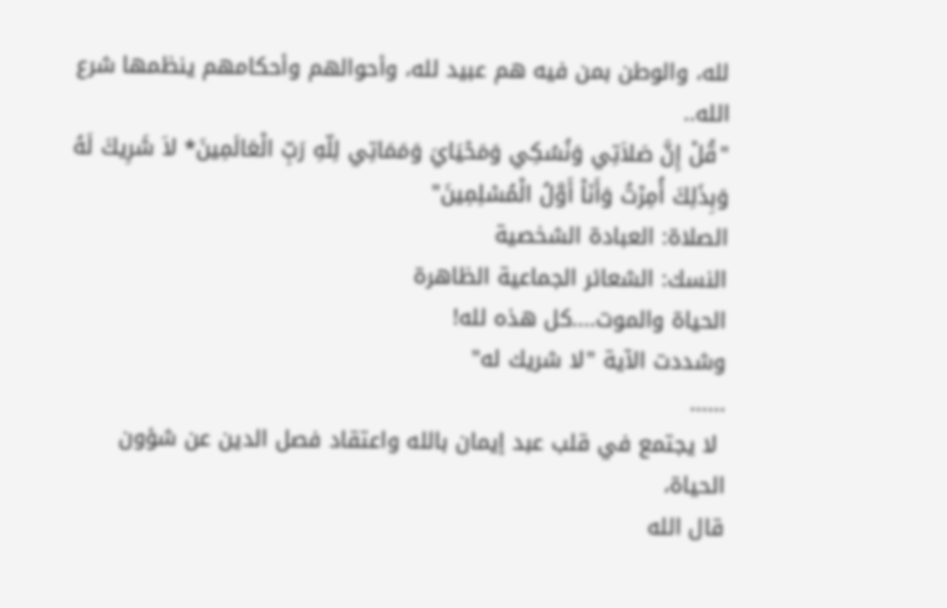لله، والوطن بمن فيه هم عبيد لله، وأحوالهم وأحكامهم ينظمها شرع الله..
"قُلْ إِنَّ صَلاَتِي وَنُسُكِي وَمَحْيَايَ وَمَمَاتِي لِلّهِ رَبِّ الْعَالَمِينَ* لاَ شَرِيكَ لَهُ وَبِذَلِكَ أُمِرْتُ وَأَنَاْ أَوَّلُ الْمُسْلِمِينَ"
الصلاة: العبادة الشخصية
النسك: الشعائر الجماعية الظاهرة
الحياة والموت....كل هذه لله!
وشددت الآية "لا شريك له"
......
 لا يجتمع في قلب عبد إيمان بالله واعتقاد فصل الدين عن شؤون الحياة،
قال الله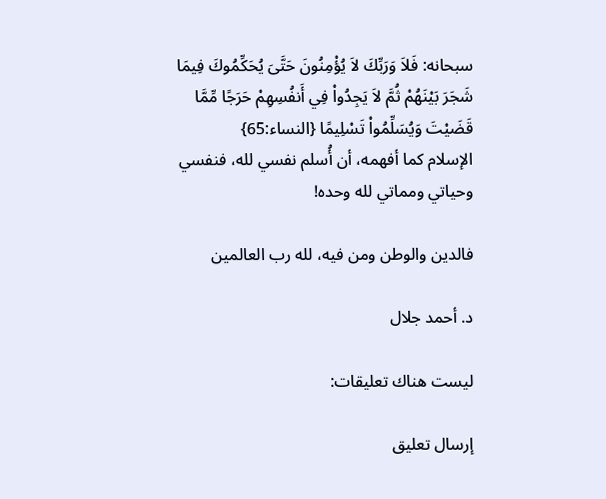سبحانه: فَلاَ وَرَبِّكَ لاَ يُؤْمِنُونَ حَتَّىَ يُحَكِّمُوكَ فِيمَا شَجَرَ بَيْنَهُمْ ثُمَّ لاَ يَجِدُواْ فِي أَنفُسِهِمْ حَرَجًا مِّمَّا قَضَيْتَ وَيُسَلِّمُواْ تَسْلِيمًا {النساء:65}
الإسلام كما أفهمه، أن أُسلم نفسي لله، فنفسي وحياتي ومماتي لله وحده!

فالدين والوطن ومن فيه، لله رب العالمين

د. أحمد جلال

ليست هناك تعليقات:

إرسال تعليق